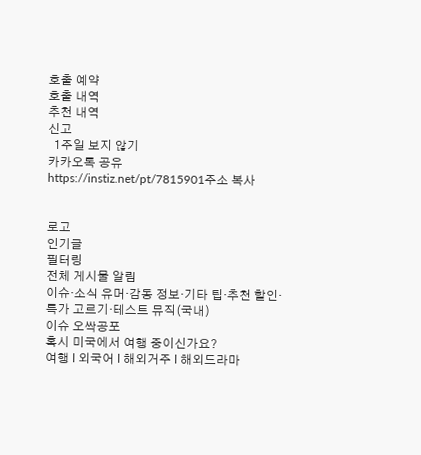호출 예약
호출 내역
추천 내역
신고
  1주일 보지 않기
카카오톡 공유
https://instiz.net/pt/7815901주소 복사


로고
인기글
필터링
전체 게시물 알림
이슈·소식 유머·감동 정보·기타 팁·추천 할인·특가 고르기·테스트 뮤직(국내)
이슈 오싹공포
혹시 미국에서 여행 중이신가요?
여행 l 외국어 l 해외거주 l 해외드라마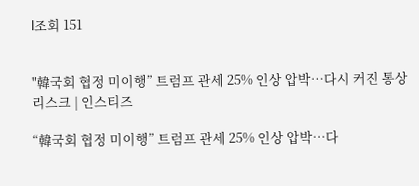l조회 151


"韓국회 협정 미이행” 트럼프 관세 25% 인상 압박…다시 커진 통상리스크 | 인스티즈

“韓국회 협정 미이행” 트럼프 관세 25% 인상 압박…다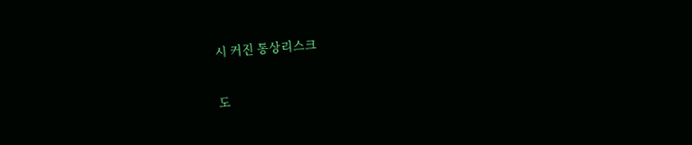시 커진 통상리스크

도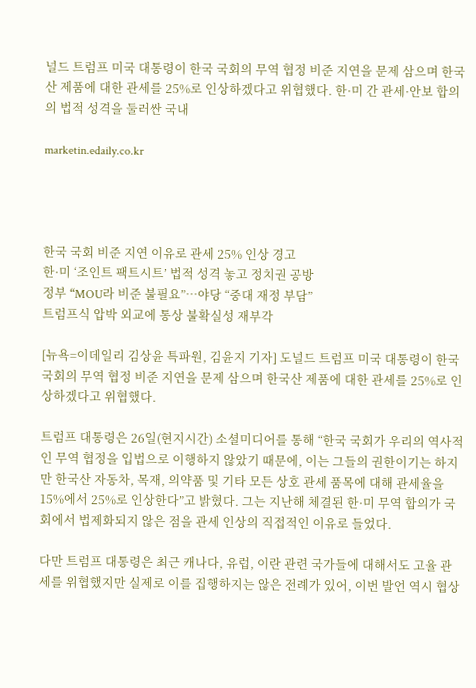널드 트럼프 미국 대통령이 한국 국회의 무역 협정 비준 지연을 문제 삼으며 한국산 제품에 대한 관세를 25%로 인상하겠다고 위협했다. 한·미 간 관세·안보 합의의 법적 성격을 둘러싼 국내

marketin.edaily.co.kr




한국 국회 비준 지연 이유로 관세 25% 인상 경고
한·미 ‘조인트 팩트시트’ 법적 성격 놓고 정치권 공방
정부 “MOU라 비준 불필요”…야당 “중대 재정 부담”
트럼프식 압박 외교에 통상 불확실성 재부각

[뉴욕=이데일리 김상윤 특파원, 김윤지 기자] 도널드 트럼프 미국 대통령이 한국 국회의 무역 협정 비준 지연을 문제 삼으며 한국산 제품에 대한 관세를 25%로 인상하겠다고 위협했다.

트럼프 대통령은 26일(현지시간) 소셜미디어를 통해 “한국 국회가 우리의 역사적인 무역 협정을 입법으로 이행하지 않았기 때문에, 이는 그들의 권한이기는 하지만 한국산 자동차, 목재, 의약품 및 기타 모든 상호 관세 품목에 대해 관세율을 15%에서 25%로 인상한다”고 밝혔다. 그는 지난해 체결된 한·미 무역 합의가 국회에서 법제화되지 않은 점을 관세 인상의 직접적인 이유로 들었다.

다만 트럼프 대통령은 최근 캐나다, 유럽, 이란 관련 국가들에 대해서도 고율 관세를 위협했지만 실제로 이를 집행하지는 않은 전례가 있어, 이번 발언 역시 협상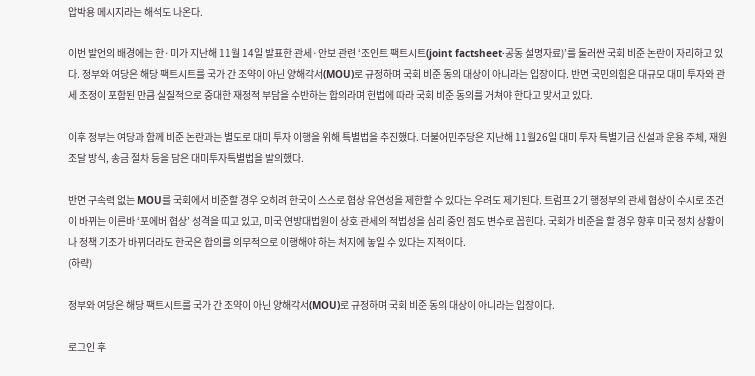압박용 메시지라는 해석도 나온다.

이번 발언의 배경에는 한·미가 지난해 11월 14일 발표한 관세·안보 관련 ‘조인트 팩트시트(joint factsheet·공동 설명자료)’를 둘러싼 국회 비준 논란이 자리하고 있다. 정부와 여당은 해당 팩트시트를 국가 간 조약이 아닌 양해각서(MOU)로 규정하며 국회 비준 동의 대상이 아니라는 입장이다. 반면 국민의힘은 대규모 대미 투자와 관세 조정이 포함된 만큼 실질적으로 중대한 재정적 부담을 수반하는 합의라며 헌법에 따라 국회 비준 동의를 거쳐야 한다고 맞서고 있다.

이후 정부는 여당과 함께 비준 논란과는 별도로 대미 투자 이행을 위해 특별법을 추진했다. 더불어민주당은 지난해 11월26일 대미 투자 특별기금 신설과 운용 주체, 재원 조달 방식, 송금 절차 등을 담은 대미투자특별법을 발의했다.

반면 구속력 없는 MOU를 국회에서 비준할 경우 오히려 한국이 스스로 협상 유연성을 제한할 수 있다는 우려도 제기된다. 트럼프 2기 행정부의 관세 협상이 수시로 조건이 바뀌는 이른바 ‘포에버 협상’ 성격을 띠고 있고, 미국 연방대법원이 상호 관세의 적법성을 심리 중인 점도 변수로 꼽힌다. 국회가 비준을 할 경우 향후 미국 정치 상황이나 정책 기조가 바뀌더라도 한국은 합의를 의무적으로 이행해야 하는 처지에 놓일 수 있다는 지적이다.
(하략)

정부와 여당은 해당 팩트시트를 국가 간 조약이 아닌 양해각서(MOU)로 규정하며 국회 비준 동의 대상이 아니라는 입장이다.

로그인 후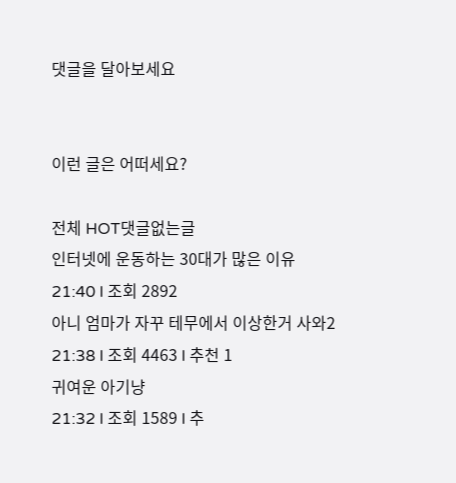댓글을 달아보세요


이런 글은 어떠세요?

전체 HOT댓글없는글
인터넷에 운동하는 30대가 많은 이유
21:40 l 조회 2892
아니 엄마가 자꾸 테무에서 이상한거 사와2
21:38 l 조회 4463 l 추천 1
귀여운 아기냥
21:32 l 조회 1589 l 추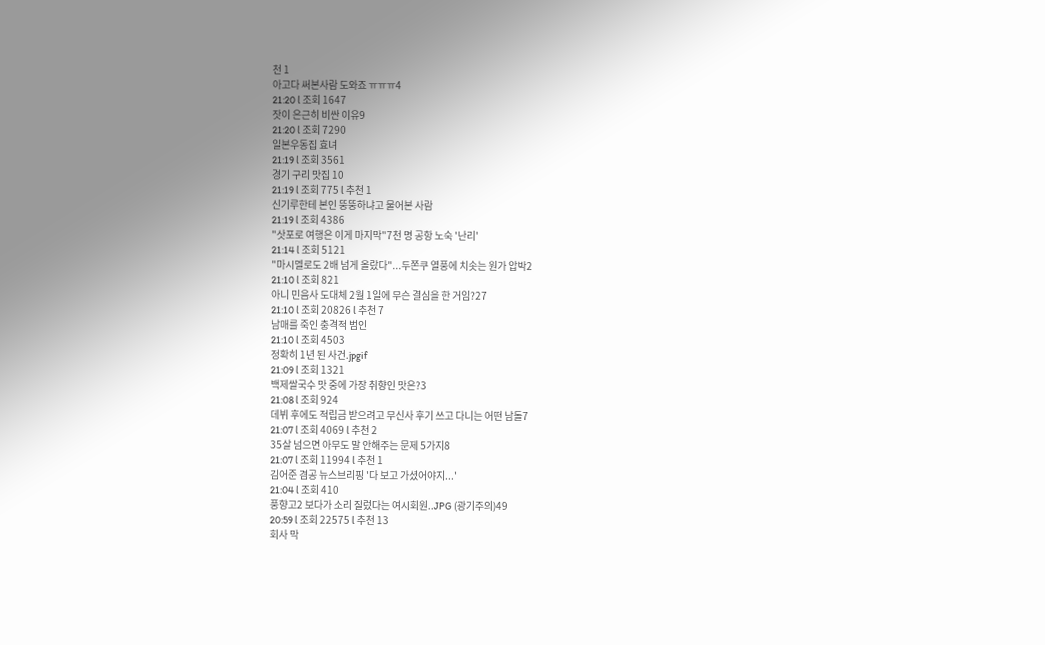천 1
아고다 써본사람 도와죠 ㅠㅠㅠ4
21:20 l 조회 1647
잣이 은근히 비싼 이유9
21:20 l 조회 7290
일본우동집 효녀
21:19 l 조회 3561
경기 구리 맛집 10
21:19 l 조회 775 l 추천 1
신기루한테 본인 뚱뚱하냐고 물어본 사람
21:19 l 조회 4386
"삿포로 여행은 이게 마지막"7천 명 공항 노숙 '난리'
21:14 l 조회 5121
"마시멜로도 2배 넘게 올랐다"...두쫀쿠 열풍에 치솟는 원가 압박2
21:10 l 조회 821
아니 민음사 도대체 2월 1일에 무슨 결심을 한 거임?27
21:10 l 조회 20826 l 추천 7
남매를 죽인 충격적 범인
21:10 l 조회 4503
정확히 1년 된 사건.jpgif
21:09 l 조회 1321
백제쌀국수 맛 중에 가장 취향인 맛은?3
21:08 l 조회 924
데뷔 후에도 적립금 받으려고 무신사 후기 쓰고 다니는 어떤 남돌7
21:07 l 조회 4069 l 추천 2
35살 넘으면 아무도 말 안해주는 문제 5가지8
21:07 l 조회 11994 l 추천 1
김어준 겸공 뉴스브리핑 '다 보고 가셨어야지...'
21:04 l 조회 410
풍향고2 보다가 소리 질렀다는 여시회원..JPG (광기주의)49
20:59 l 조회 22575 l 추천 13
회사 막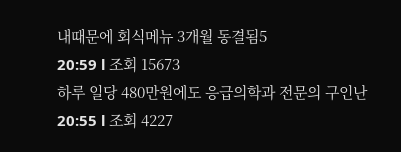내때문에 회식메뉴 3개월 동결됨5
20:59 l 조회 15673
하루 일당 480만원에도 응급의학과 전문의 구인난
20:55 l 조회 4227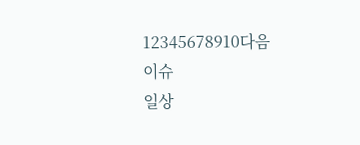12345678910다음
이슈
일상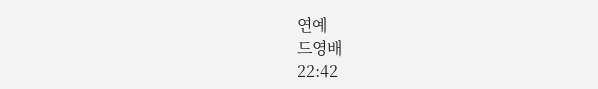연예
드영배
22:42